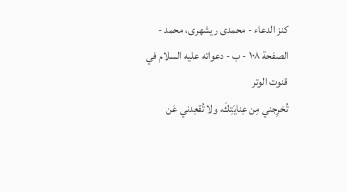كنز الدعاء - محمدی ریشهری، محمد - الصفحة ١٠٨ - ب - دعواته عليه السلام في قنوت الوتر
تُخرِجني مِن عِنايَتِكَ، ولا تُقعِدني عَن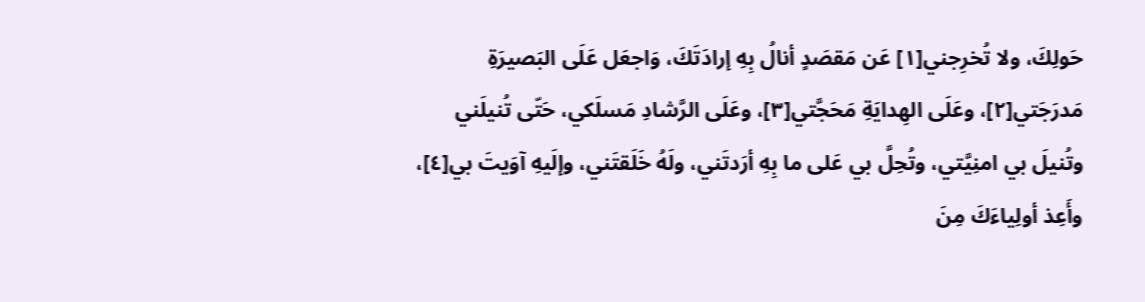حَولِكَ، ولا تُخرِجني[١] عَن مَقصَدٍ أنالُ بِهِ إرادَتَكَ، وَاجعَل عَلَى البَصيرَةِ مَدرَجَتي[٢]، وعَلَى الهِدايَةِ مَحَجَّتي[٣]، وعَلَى الرَّشادِ مَسلَكي، حَتّى تُنيلَني وتُنيلَ بي امنِيَّتي، وتُحِلَّ بي عَلى ما بِهِ أرَدتَني، ولَهُ خَلَقتَني، وإلَيهِ آوَيتَ بي[٤]، وأَعِذ أولِياءَكَ مِنَ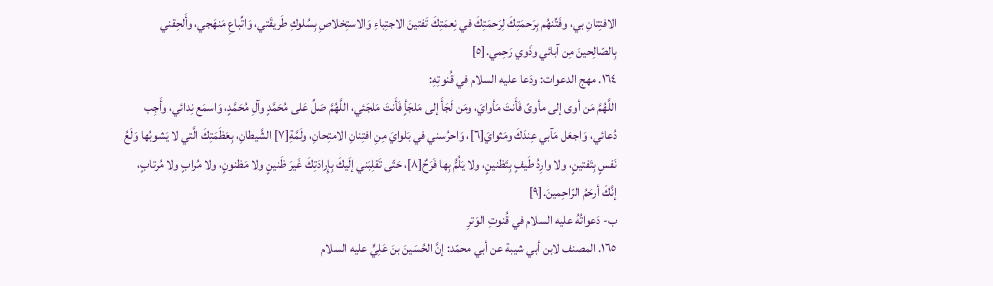الافتِتانِ بي، وفَتِّنهُم بِرَحمَتِكَ لِرَحمَتِكَ في نِعمَتِكَ تَفتينَ الاجتِباءِ وَالاستِخلاصِ بِسُلوكِ طَريقَتي، وَاتِّباعِ مَنهَجي، وأَلحِقني بِالصّالِحينَ مِن آبائي وذَوي رَحِمي.[٥]
١٦٤. مهج الدعوات: ودَعا عليه السلام في قُنوتِهِ:
اللَّهُمَّ مَن أوى إلى مأوىً فَأَنتَ مَأوايَ، ومَن لَجَأَ إلى مَلجَأٍ فَأَنتَ مَلجَئي، اللَّهُمَّ صَلِّ عَلى مُحَمَّدٍ وآلِ مُحَمَّدٍ، وَاسمَع نِدائي، وأَجِب دُعائي، وَاجعَل مَآبي عِندَكَ ومَثوايَ[٦]، وَاحرُسني في بَلوايَ مِنِ افتِنانِ الامتِحانِ، ولَمَّةِ[٧] الشَّيطانِ، بِعَظَمَتِكَ الَّتي لا يَشوبُها وَلَعُ نَفسٍ بِتَفتينٍ، ولا وارِدُ طَيفٍ بِتَظنينٍ، ولا يَلُمُّ بِها فَرَحٌ[٨]، حَتّى تَقلِبَني إلَيكَ بِإِرادَتِكَ غَيرَ ظَنينٍ ولا مَظنونٍ، ولا مُرابٍ ولا مُرتابٍ، إنَّكَ أرحَمُ الرّاحِمينَ.[٩]
ب- دَعواتُهُ عليه السلام في قُنوتِ الوَترِ
١٦٥. المصنف لابن أبي شيبة عن أبي محمّد: إنَّ الحُسَينَ بنَ عَلِيٍّ عليه السلام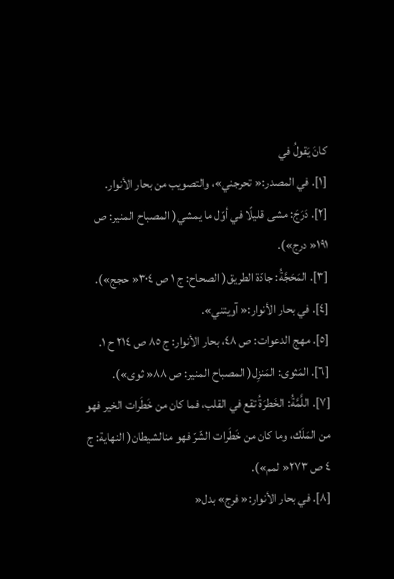كانَ يَقولُ في
[١]. في المصدر:« تحرجني»، والتصويب من بحار الأنوار.
[٢]. دَرَجَ: مشى قليلًا في أوّل ما يمشي( المصباح المنير: ص ١٩١« درج»).
[٣]. المَحَجَّةُ: جادّة الطريق( الصحاح: ج ١ ص ٣٠٤« حجج»).
[٤]. في بحار الأنوار:« آويتني».
[٥]. مهج الدعوات: ص ٤٨، بحار الأنوار: ج ٨٥ ص ٢١٤ ح ١.
[٦]. المَثوى: المَنزِل( المصباح المنير: ص ٨٨« ثوى»).
[٧]. اللَّمَّةُ: الخَطرَةُ تقع في القلب، فما كان من خَطَرات الخير فهو من المَلَك، وما كان من خَطَرات الشّرّ فهو منالشيطان( النهاية: ج ٤ ص ٢٧٣« لمم»).
[٨]. في بحار الأنوار:« فرج» بدل«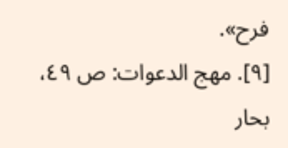فرح».
[٩]. مهج الدعوات: ص ٤٩، بحار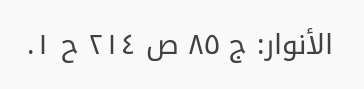الأنوار: ج ٨٥ ص ٢١٤ ح ١.